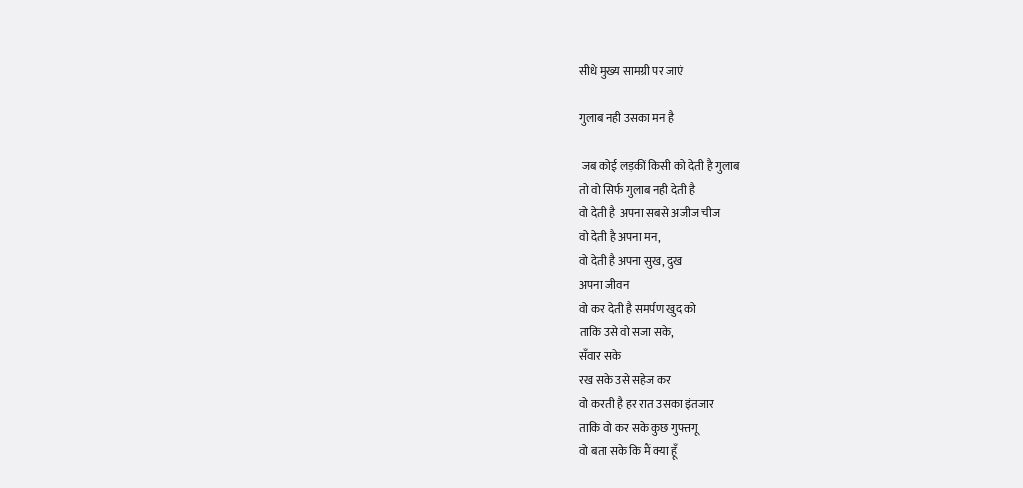सीधे मुख्य सामग्री पर जाएं

गुलाब नही उसका मन है

 जब कोई लड़कीं किसी को देती है गुलाब
तो वो सिर्फ गुलाब नही देती है
वो देती है  अपना सबसे अजीज चीज
वो देती है अपना मन,
वो देती है अपना सुख, दुख
अपना जीवन
वो कर देती है समर्पण खुद को
ताकि उसे वो सजा सके,
सँवार सके
रख सके उसे सहेज कर
वो करती है हर रात उसका इंतजार
ताकि वो कर सके कुछ गुफ्तगू
वो बता सके कि मैं क्या हूँ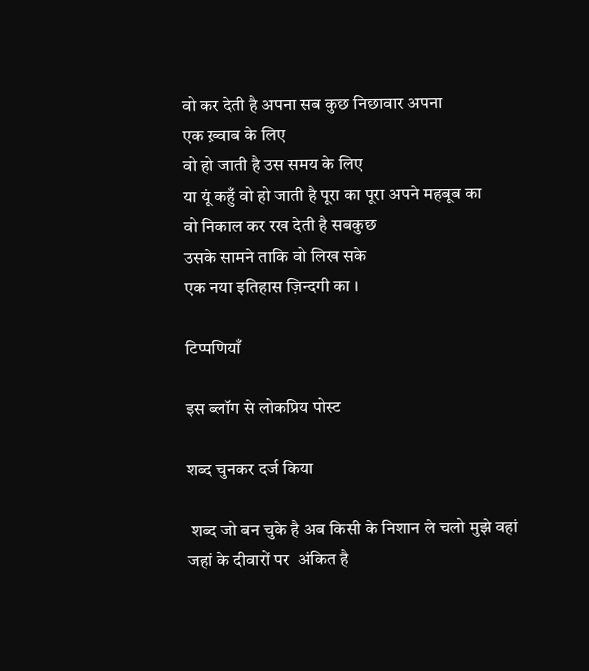वो कर देती है अपना सब कुछ निछावार अपना
एक ख़्वाब के लिए
वो हो जाती है उस समय के लिए
या यूं कहुँ वो हो जाती है पूरा का पूरा अपने महबूब का
वो निकाल कर रख देती है सबकुछ
उसके सामने ताकि वो लिख सके
एक नया इतिहास ज़िन्दगी का ।

टिप्पणियाँ

इस ब्लॉग से लोकप्रिय पोस्ट

शब्द चुनकर दर्ज किया

 शब्द जो बन चुके है अब किसी के निशान ले चलो मुझे वहां जहां के दीवारों पर  अंकित है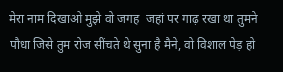मेरा नाम दिखाओ मुझे वो जगह  जहां पर गाढ़ रखा था तुमने पौधा जिसे तुम रोज सींचते थे सुना है मैने, वो विशाल पेड़ हो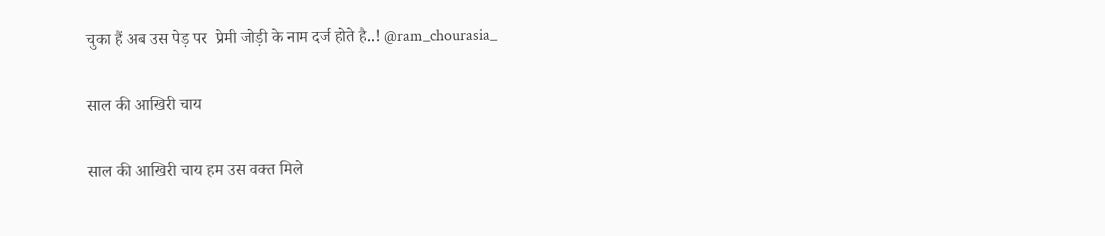चुका हैं अब उस पेड़ पर  प्रेमी जोड़ी के नाम दर्ज होते है..! @ram_chourasia_

साल की आखिरी चाय

साल की आखिरी चाय हम उस वक्त मिले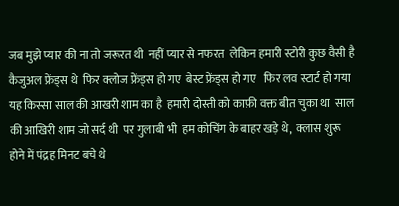जब मुझे प्यार की ना तो जरूरत थी  नहीं प्यार से नफरत  लेकिन हमारी स्टोरी कुछ वैसी है  कैजुअल फ्रेंड्स थे  फिर क्लोज फ्रेंड्स हो गए  बेस्ट फ्रेंड्स हो गए   फिर लव स्टार्ट हो गया  यह किस्सा साल की आखरी शाम का है  हमारी दोस्ती को काफ़ी वक्त बीत चुका था  साल की आखिरी शाम जो सर्द थी  पर गुलाबी भी  हम कोचिंग के बाहर खड़े थे,  क्लास शुरू होने में पंद्रह मिनट बचे थे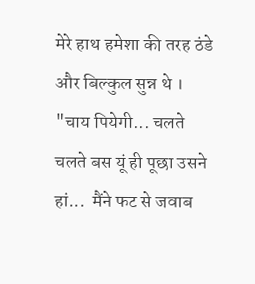मेरे हाथ हमेशा की तरह ठंडे और बिल्कुल सुन्न थे । "चाय पियेगी... चलते चलते बस यूं ही पूछा उसने हां...  मैंने फट से जवाब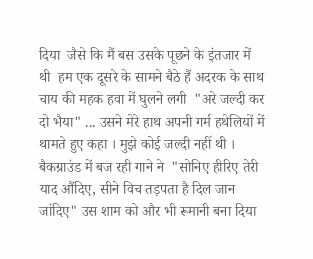दिया  जैसे कि मैं बस उसके पूछने के इंतजार में थी  हम एक दूसरे के सामने बैठे हैं अदरक के साथ चाय की महक हवा में घुलने लगी  "अरे जल्दी कर दो भैया" ... उसने मेरे हाथ अपनी गर्म हथेलियों में थामते हुए कहा । मुझे कोई जल्दी नहीं थी । बैकग्राउंड में बज रही गाने ने  "सोनिए हीरिए तेरी याद औंदिए, सीने विच तड़पता है दिल जान जांदिए" उस शाम को और भी रूमानी बना दिया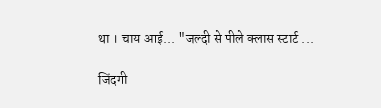था । चाय आई... "जल्दी से पीले क्लास स्टार्ट ...

जिंदगी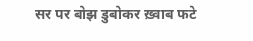सर पर बोझ डुबोकर ख़्वाब फटे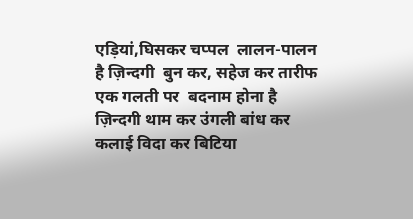एड़ियां,घिसकर चप्पल  लालन-पालन है ज़िन्दगी  बुन कर, सहेज कर तारीफ एक गलती पर  बदनाम होना है ज़िन्दगी थाम कर उंगली बांध कर कलाई विदा कर बिटिया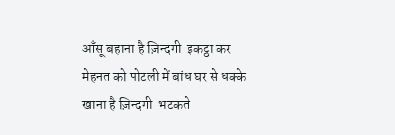आँसू बहाना है ज़िन्दगी  इकट्ठा कर मेहनत को पोटली में बांध घर से धक्के खाना है ज़िन्दगी  भटकते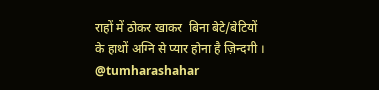राहों में ठोकर खाकर  बिना बेटे/बेटियों के हाथों अग्नि से प्यार होना है ज़िन्दगी । @tumharashahar